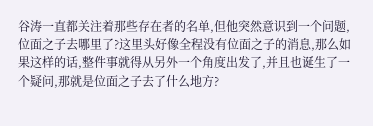谷涛一直都关注着那些存在者的名单,但他突然意识到一个问题,位面之子去哪里了?这里头好像全程没有位面之子的消息,那么如果这样的话,整件事就得从另外一个角度出发了,并且也诞生了一个疑问,那就是位面之子去了什么地方?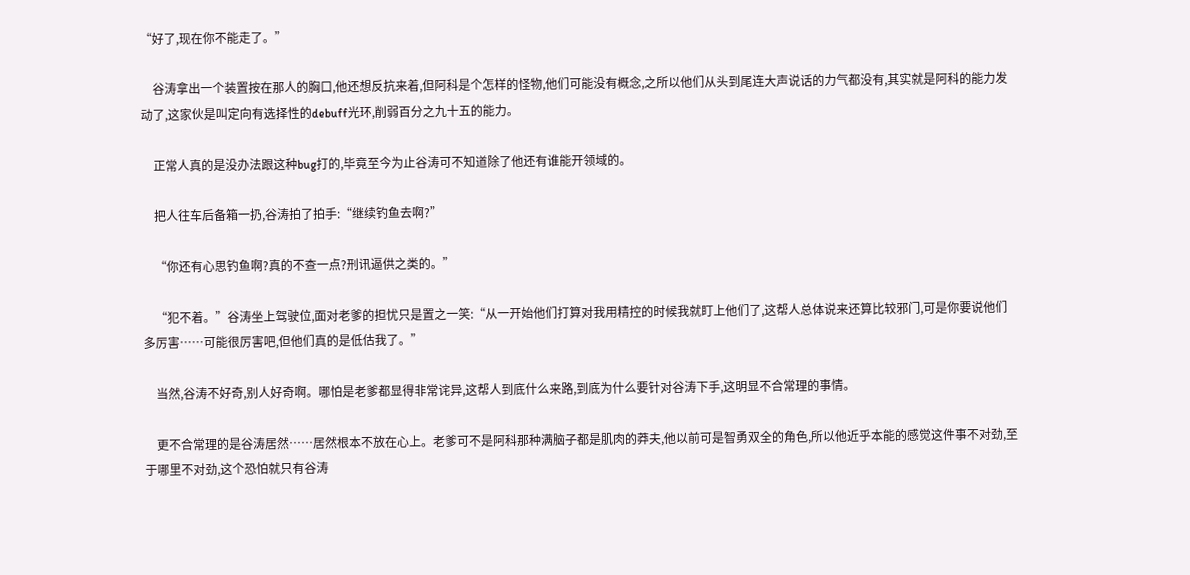“好了,现在你不能走了。”

    谷涛拿出一个装置按在那人的胸口,他还想反抗来着,但阿科是个怎样的怪物,他们可能没有概念,之所以他们从头到尾连大声说话的力气都没有,其实就是阿科的能力发动了,这家伙是叫定向有选择性的debuff光环,削弱百分之九十五的能力。

    正常人真的是没办法跟这种bug打的,毕竟至今为止谷涛可不知道除了他还有谁能开领域的。

    把人往车后备箱一扔,谷涛拍了拍手:“继续钓鱼去啊?”

    “你还有心思钓鱼啊?真的不查一点?刑讯逼供之类的。”

    “犯不着。”谷涛坐上驾驶位,面对老爹的担忧只是置之一笑:“从一开始他们打算对我用精控的时候我就盯上他们了,这帮人总体说来还算比较邪门,可是你要说他们多厉害……可能很厉害吧,但他们真的是低估我了。”

    当然,谷涛不好奇,别人好奇啊。哪怕是老爹都显得非常诧异,这帮人到底什么来路,到底为什么要针对谷涛下手,这明显不合常理的事情。

    更不合常理的是谷涛居然……居然根本不放在心上。老爹可不是阿科那种满脑子都是肌肉的莽夫,他以前可是智勇双全的角色,所以他近乎本能的感觉这件事不对劲,至于哪里不对劲,这个恐怕就只有谷涛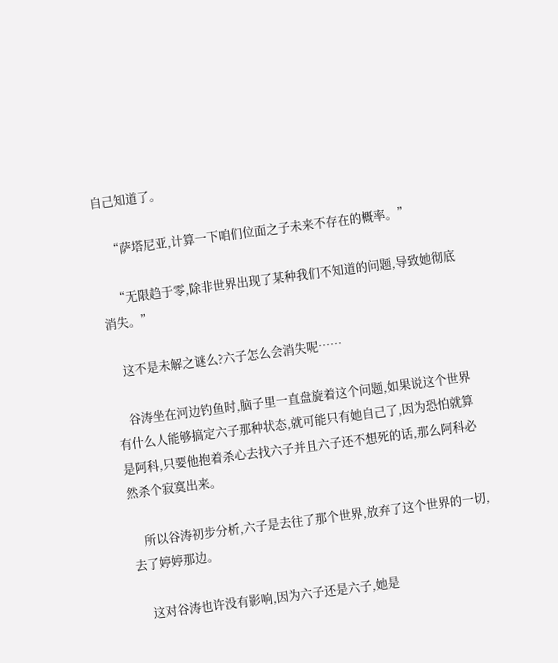自己知道了。

    “萨塔尼亚,计算一下咱们位面之子未来不存在的概率。”

    “无限趋于零,除非世界出现了某种我们不知道的问题,导致她彻底消失。”

    这不是未解之谜么?六子怎么会消失呢……

    谷涛坐在河边钓鱼时,脑子里一直盘旋着这个问题,如果说这个世界有什么人能够搞定六子那种状态,就可能只有她自己了,因为恐怕就算是阿科,只要他抱着杀心去找六子并且六子还不想死的话,那么阿科必然杀个寂寞出来。

    所以谷涛初步分析,六子是去往了那个世界,放弃了这个世界的一切,去了婷婷那边。

    这对谷涛也许没有影响,因为六子还是六子,她是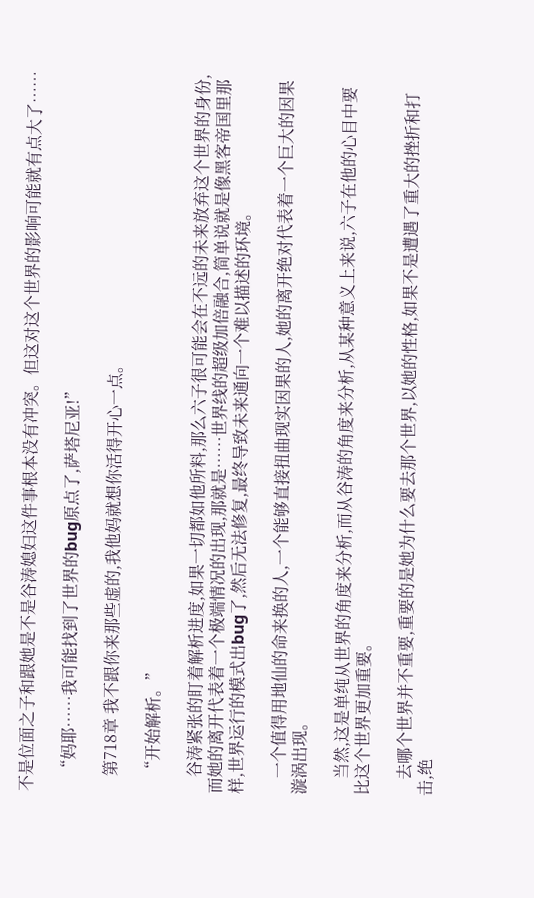不是位面之子和跟她是不是谷涛媳妇这件事根本没有冲突。但这对这个世界的影响可能就有点大了……

    “妈耶……我可能找到了世界的bug原点了,萨塔尼亚!”

    第718章 我不跟你来那些虚的,我他妈就想你活得开心一点。

    “开始解析。”

    谷涛紧张的盯着解析进度,如果一切都如他所料,那么六子很可能会在不远的未来放弃这个世界的身份,而她的离开代表着一个极端情况的出现,那就是……世界线的超级加倍融合,简单说就是像黑客帝国里那样,世界运行的模式出bug了,然后无法修复,最终导致未来通向一个难以描述的环境。

    一个值得用地仙的命来换的人,一个能够直接扭曲现实因果的人,她的离开绝对代表着一个巨大的因果漩涡出现。

    当然,这是单纯从世界的角度来分析,而从谷涛的角度来分析,从某种意义上来说,六子在他的心目中要比这个世界更加重要。

    去哪个世界并不重要,重要的是她为什么要去那个世界,以她的性格,如果不是遭遇了重大的挫折和打击,绝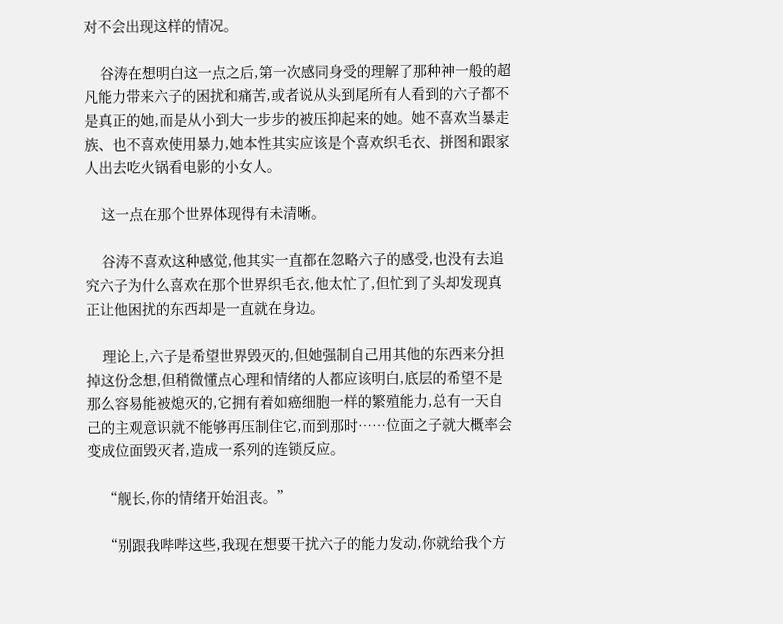对不会出现这样的情况。

    谷涛在想明白这一点之后,第一次感同身受的理解了那种神一般的超凡能力带来六子的困扰和痛苦,或者说从头到尾所有人看到的六子都不是真正的她,而是从小到大一步步的被压抑起来的她。她不喜欢当暴走族、也不喜欢使用暴力,她本性其实应该是个喜欢织毛衣、拼图和跟家人出去吃火锅看电影的小女人。

    这一点在那个世界体现得有未清晰。

    谷涛不喜欢这种感觉,他其实一直都在忽略六子的感受,也没有去追究六子为什么喜欢在那个世界织毛衣,他太忙了,但忙到了头却发现真正让他困扰的东西却是一直就在身边。

    理论上,六子是希望世界毁灭的,但她强制自己用其他的东西来分担掉这份念想,但稍微懂点心理和情绪的人都应该明白,底层的希望不是那么容易能被熄灭的,它拥有着如癌细胞一样的繁殖能力,总有一天自己的主观意识就不能够再压制住它,而到那时……位面之子就大概率会变成位面毁灭者,造成一系列的连锁反应。

    “舰长,你的情绪开始沮丧。”

    “别跟我哔哔这些,我现在想要干扰六子的能力发动,你就给我个方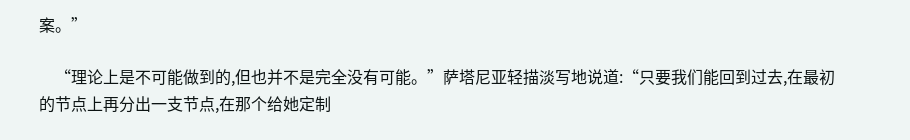案。”

    “理论上是不可能做到的,但也并不是完全没有可能。”萨塔尼亚轻描淡写地说道:“只要我们能回到过去,在最初的节点上再分出一支节点,在那个给她定制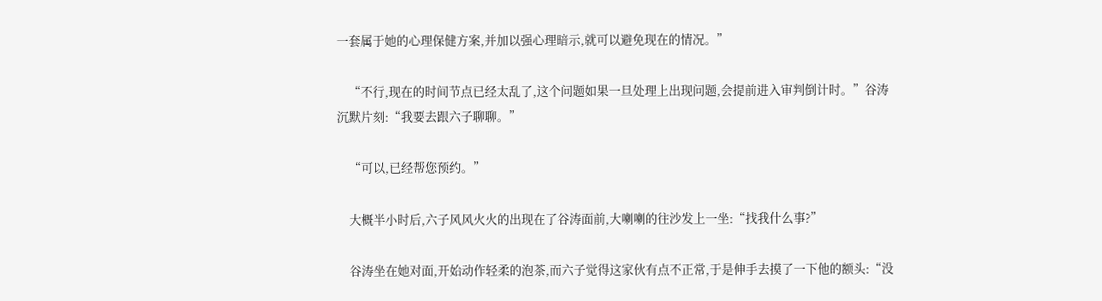一套属于她的心理保健方案,并加以强心理暗示,就可以避免现在的情况。”

    “不行,现在的时间节点已经太乱了,这个问题如果一旦处理上出现问题,会提前进入审判倒计时。”谷涛沉默片刻:“我要去跟六子聊聊。”

    “可以,已经帮您预约。”

    大概半小时后,六子风风火火的出现在了谷涛面前,大喇喇的往沙发上一坐:“找我什么事?”

    谷涛坐在她对面,开始动作轻柔的泡茶,而六子觉得这家伙有点不正常,于是伸手去摸了一下他的额头:“没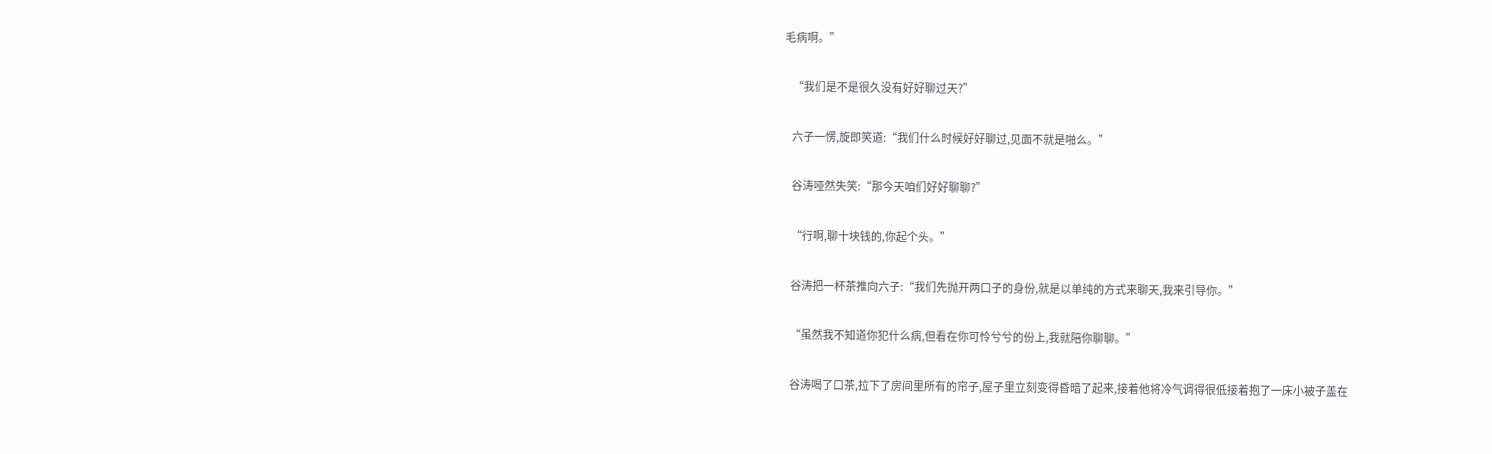毛病啊。”

    “我们是不是很久没有好好聊过天?”

    六子一愣,旋即笑道:“我们什么时候好好聊过,见面不就是啪么。”

    谷涛哑然失笑:“那今天咱们好好聊聊?”

    “行啊,聊十块钱的,你起个头。”

    谷涛把一杯茶推向六子:“我们先抛开两口子的身份,就是以单纯的方式来聊天,我来引导你。”

    “虽然我不知道你犯什么病,但看在你可怜兮兮的份上,我就陪你聊聊。”

    谷涛喝了口茶,拉下了房间里所有的帘子,屋子里立刻变得昏暗了起来,接着他将冷气调得很低接着抱了一床小被子盖在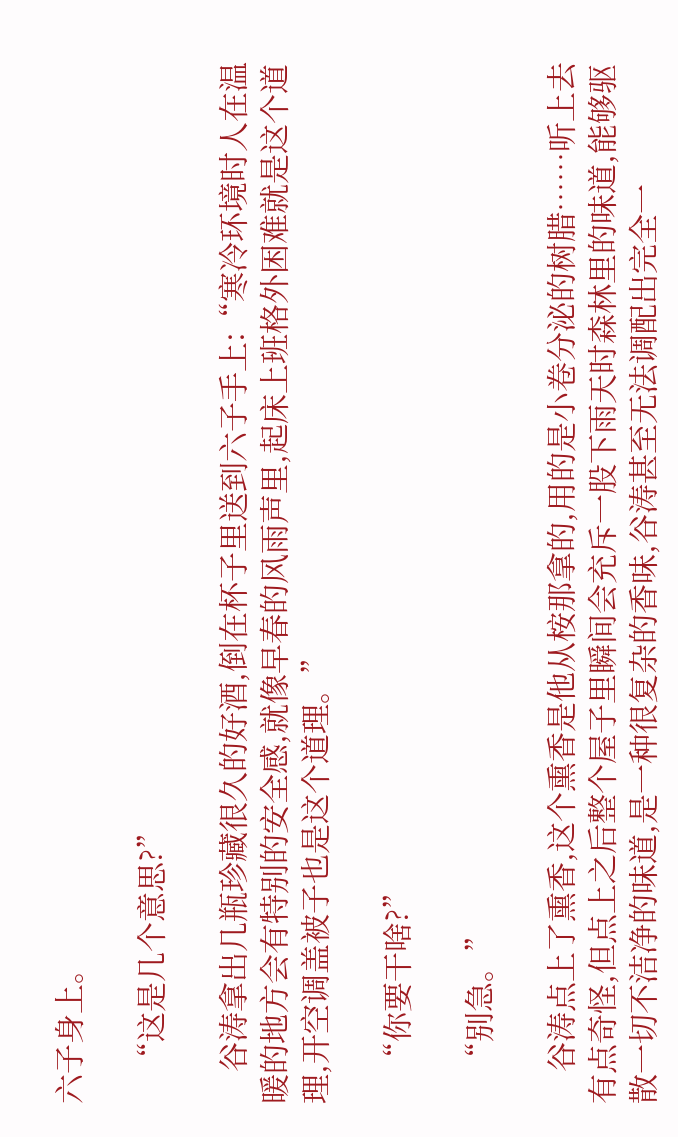六子身上。

    “这是几个意思?”

    谷涛拿出几瓶珍藏很久的好酒,倒在杯子里送到六子手上:“寒冷环境时人在温暖的地方会有特别的安全感,就像早春的风雨声里,起床上班格外困难就是这个道理,开空调盖被子也是这个道理。”

    “你要干啥?”

    “别急。”

    谷涛点上了熏香,这个熏香是他从桉那拿的,用的是小卷分泌的树腊……听上去有点奇怪,但点上之后整个屋子里瞬间会充斥一股下雨天时森林里的味道,能够驱散一切不洁净的味道,是一种很复杂的香味,谷涛甚至无法调配出完全一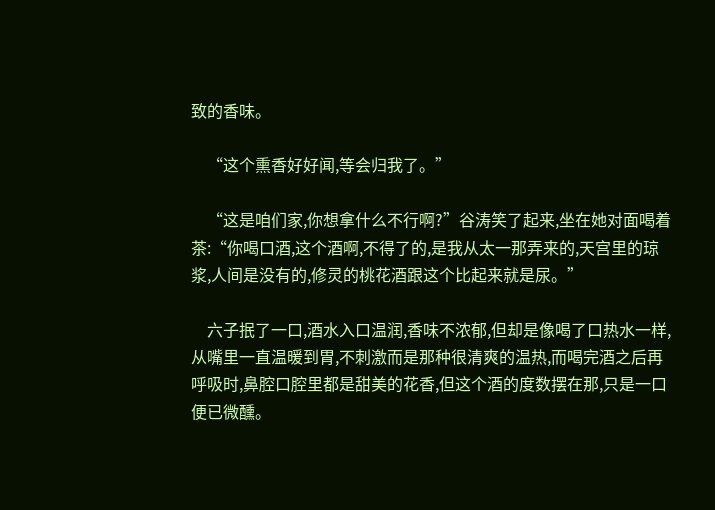致的香味。

    “这个熏香好好闻,等会归我了。”

    “这是咱们家,你想拿什么不行啊?”谷涛笑了起来,坐在她对面喝着茶:“你喝口酒,这个酒啊,不得了的,是我从太一那弄来的,天宫里的琼浆,人间是没有的,修灵的桃花酒跟这个比起来就是尿。”

    六子抿了一口,酒水入口温润,香味不浓郁,但却是像喝了口热水一样,从嘴里一直温暖到胃,不刺激而是那种很清爽的温热,而喝完酒之后再呼吸时,鼻腔口腔里都是甜美的花香,但这个酒的度数摆在那,只是一口便已微醺。